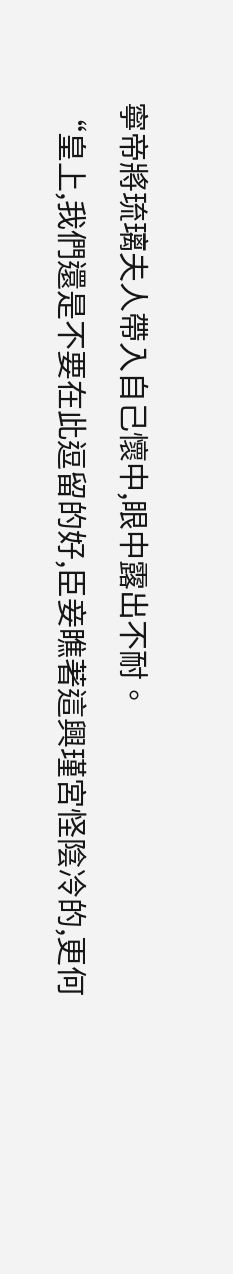寧帝將琉璃夫人帶入自己懷中,眼中露出不耐。
“皇上,我們還是不要在此逗留的好,臣妾瞧著這興瑾宮怪陰冷的,更何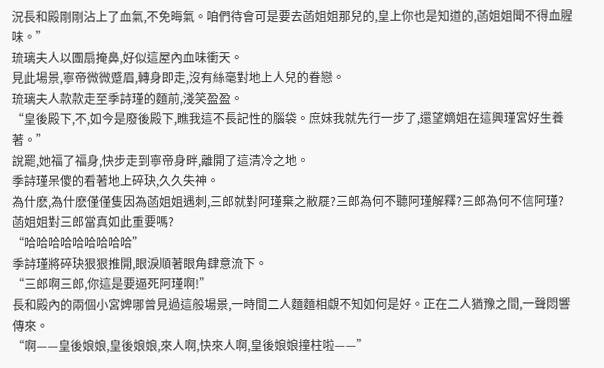況長和殿剛剛沾上了血氣,不免晦氣。咱們待會可是要去菡姐姐那兒的,皇上你也是知道的,菡姐姐聞不得血腥味。”
琉璃夫人以團扇掩鼻,好似這屋內血味衝天。
見此場景,寧帝微微蹙眉,轉身即走,沒有絲毫對地上人兒的眷戀。
琉璃夫人款款走至季詩瑾的麵前,淺笑盈盈。
“皇後殿下,不,如今是廢後殿下,瞧我這不長記性的腦袋。庶妹我就先行一步了,還望嫡姐在這興瑾宮好生養著。”
說罷,她福了福身,快步走到寧帝身畔,離開了這清冷之地。
季詩瑾呆傻的看著地上碎玦,久久失神。
為什麽,為什麽僅僅隻因為菡姐姐遇刺,三郎就對阿瑾棄之敝屣?三郎為何不聽阿瑾解釋?三郎為何不信阿瑾?菡姐姐對三郎當真如此重要嗎?
“哈哈哈哈哈哈哈哈哈”
季詩瑾將碎玦狠狠推開,眼淚順著眼角肆意流下。
“三郎啊三郎,你這是要逼死阿瑾啊!”
長和殿內的兩個小宮婢哪曾見過這般場景,一時間二人麵麵相覷不知如何是好。正在二人猶豫之間,一聲悶響傳來。
“啊——皇後娘娘,皇後娘娘,來人啊,快來人啊,皇後娘娘撞柱啦——”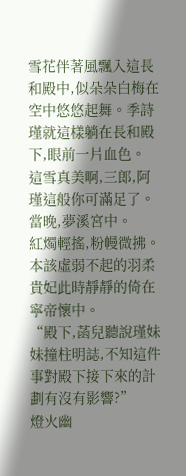雪花伴著風飄入這長和殿中,似朵朵白梅在空中悠悠起舞。季詩瑾就這樣躺在長和殿下,眼前一片血色。
這雪真美啊,三郎,阿瑾這般你可滿足了。
當晚,夢溪宮中。
紅燭輕搖,粉幔微拂。
本該虛弱不起的羽柔貴妃此時靜靜的倚在寧帝懷中。
“殿下,菡兒聽說瑾妹妹撞柱明誌,不知這件事對殿下接下來的計劃有沒有影響?”
燈火幽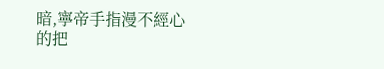暗,寧帝手指漫不經心的把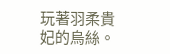玩著羽柔貴妃的烏絲。